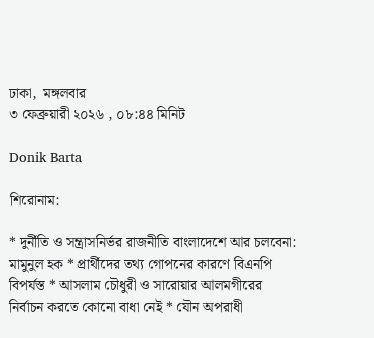ঢাকা,  মঙ্গলবার
৩ ফেব্রুয়ারী ২০২৬ , ০৮:৪৪ মিনিট

Donik Barta

শিরোনাম:

* দুর্নীতি ও সন্ত্রাসনির্ভর রাজনীতি বাংলাদেশে আর চলবেনা: মামুনুল হক * প্রার্থীদের তথ্য গোপনের কারণে বিএনপি বিপর্যস্ত * আসলাম চৌধুরী ও সারোয়ার আলমগীরের নির্বাচন করতে কোনো বাধা নেই * যৌন অপরাধী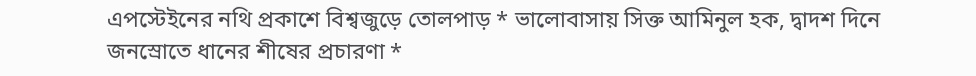এপস্টেইনের নথি প্রকাশে বিশ্বজুড়ে তোলপাড় * ভালোবাসায় সিক্ত আমিনুল হক, দ্বাদশ দিনে জনস্রোতে ধানের শীষের প্রচারণা *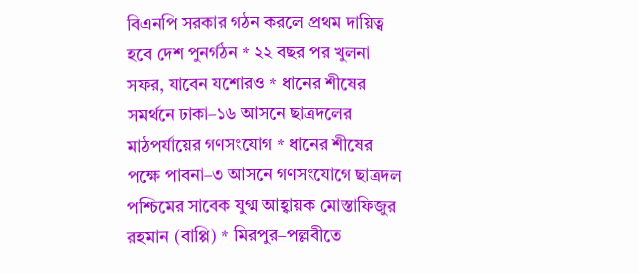বিএনপি সরকার গঠন করলে প্রথম দায়িত্ব হবে দেশ পুনর্গঠন * ২২ বছর পর খুলনা সফর, যাবেন যশোরও * ধানের শীষের সমর্থনে ঢাকা–১৬ আসনে ছাত্রদলের মাঠপর্যায়ের গণসংযোগ * ধানের শীষের পক্ষে পাবনা–৩ আসনে গণসংযোগে ছাত্রদল পশ্চিমের সাবেক যুগ্ম আহ্বায়ক মোস্তাফিজুর রহমান (বাপ্পি) * মিরপুর–পল্লবীতে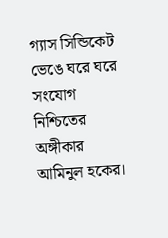গ্যাস সিন্ডিকেট ভেঙে ঘরে ঘরে সংযোগ নিশ্চিতের অঙ্গীকার আমিনুল হকের।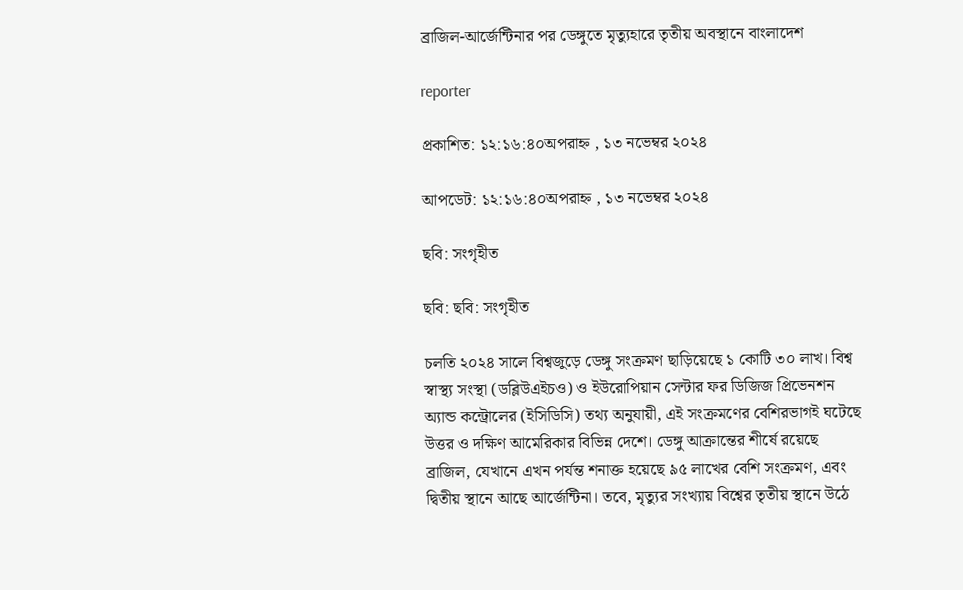ব্রাজিল-আর্জেন্টিনার পর ডেঙ্গুতে মৃত্যুহারে তৃতীয় অবস্থানে বাংলাদেশ

reporter

প্রকাশিত: ১২:১৬:৪০অপরাহ্ন , ১৩ নভেম্বর ২০২৪

আপডেট: ১২:১৬:৪০অপরাহ্ন , ১৩ নভেম্বর ২০২৪

ছবি: সংগৃহীত

ছবি: ছবি: সংগৃহীত

চলতি ২০২৪ সালে বিশ্বজুড়ে ডেঙ্গু সংক্রমণ ছাড়িয়েছে ১ কোটি ৩০ লাখ। বিশ্ব স্বাস্থ্য সংস্থা (ডব্লিউএইচও) ও ইউরোপিয়ান সেন্টার ফর ডিজিজ প্রিভেনশন অ্যান্ড কন্ট্রোলের (ইসিডিসি) তথ্য অনুযায়ী, এই সংক্রমণের বেশিরভাগই ঘটেছে উত্তর ও দক্ষিণ আমেরিকার বিভিন্ন দেশে। ডেঙ্গু আক্রান্তের শীর্ষে রয়েছে ব্রাজিল, যেখানে এখন পর্যন্ত শনাক্ত হয়েছে ৯৫ লাখের বেশি সংক্রমণ, এবং দ্বিতীয় স্থানে আছে আর্জেন্টিনা। তবে, মৃত্যুর সংখ্যায় বিশ্বের তৃতীয় স্থানে উঠে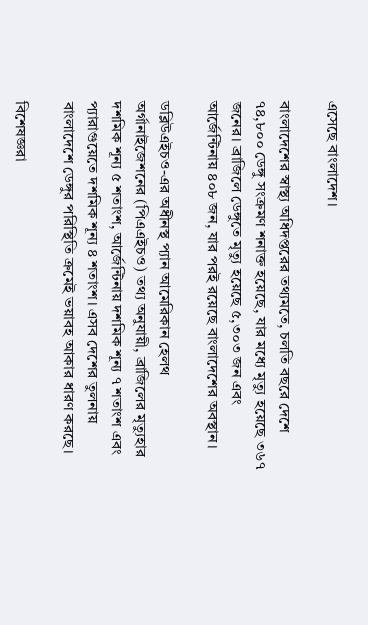এসেছে বাংলাদেশ।

বাংলাদেশের স্বাস্থ্য অধিদপ্তরের তথ্যমতে, চলতি বছরে দেশে ৭৪,৮০০ ডেঙ্গু সংক্রমণ শনাক্ত হয়েছে, যার মধ্যে মৃত্যু হয়েছে ৩৬৭ জনের। ব্রাজিলে ডেঙ্গুতে মৃত্যু হয়েছে ৫,৩০৩ জন এবং আর্জেন্টিনায় ৪০৮ জন, যার পরই রয়েছে বাংলাদেশের অবস্থান।

ডব্লিউএইচও-এর অধীনস্থ প্যান আমেরিকান হেলথ অর্গানাইজেশনের (পিএএইচও) তথ্য অনুযায়ী, ব্রাজিলের মৃত্যুহার দশমিক শূন্য ৫ শতাংশ, আর্জেন্টিনায় দশমিক শূন্য ৭ শতাংশ এবং প্যারাগুয়েতে দশমিক শূন্য ৪ শতাংশ। এসব দেশের তুলনায় বাংলাদেশে ডেঙ্গুর পরিস্থিতি ক্রমেই ভয়াবহ আকার ধারণ করছে।

বিশেষজ্ঞরা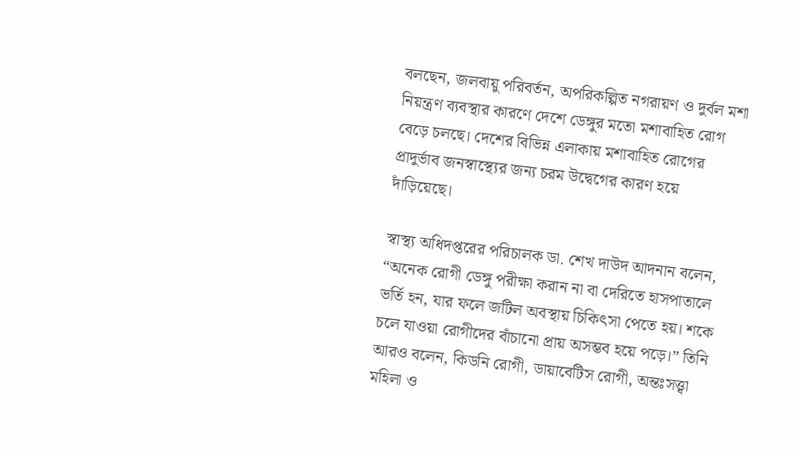বলছেন, জলবায়ু পরিবর্তন, অপরিকল্পিত নগরায়ণ ও দুর্বল মশা নিয়ন্ত্রণ ব্যবস্থার কারণে দেশে ডেঙ্গুর মতো মশাবাহিত রোগ বেড়ে চলছে। দেশের বিভিন্ন এলাকায় মশাবাহিত রোগের প্রাদুর্ভাব জনস্বাস্থ্যের জন্য চরম উদ্বেগের কারণ হয়ে দাঁড়িয়েছে।

স্বাস্থ্য অধিদপ্তরের পরিচালক ডা. শেখ দাউদ আদনান বলেন, “অনেক রোগী ডেঙ্গু পরীক্ষা করান না বা দেরিতে হাসপাতালে ভর্তি হন, যার ফলে জটিল অবস্থায় চিকিৎসা পেতে হয়। শকে চলে যাওয়া রোগীদের বাঁচানো প্রায় অসম্ভব হয়ে পড়ে।” তিনি আরও বলেন, কিডনি রোগী, ডায়াবেটিস রোগী, অন্তঃসত্ত্বা মহিলা ও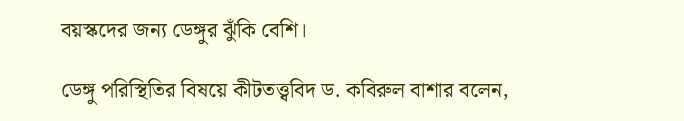বয়স্কদের জন্য ডেঙ্গুর ঝুঁকি বেশি।

ডেঙ্গু পরিস্থিতির বিষয়ে কীটতত্ত্ববিদ ড. কবিরুল বাশার বলেন,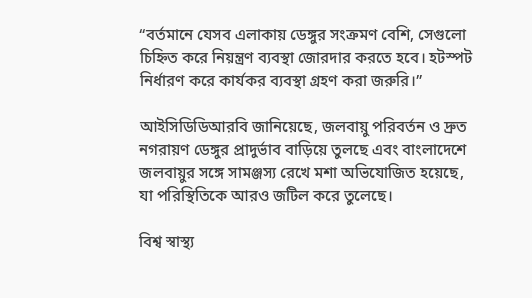“বর্তমানে যেসব এলাকায় ডেঙ্গুর সংক্রমণ বেশি, সেগুলো চিহ্নিত করে নিয়ন্ত্রণ ব্যবস্থা জোরদার করতে হবে। হটস্পট নির্ধারণ করে কার্যকর ব্যবস্থা গ্রহণ করা জরুরি।”

আইসিডিডিআরবি জানিয়েছে, জলবায়ু পরিবর্তন ও দ্রুত নগরায়ণ ডেঙ্গুর প্রাদুর্ভাব বাড়িয়ে তুলছে এবং বাংলাদেশে জলবায়ুর সঙ্গে সামঞ্জস্য রেখে মশা অভিযোজিত হয়েছে, যা পরিস্থিতিকে আরও জটিল করে তুলেছে।

বিশ্ব স্বাস্থ্য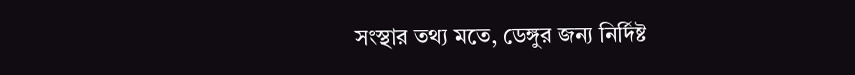সংস্থার তথ্য মতে, ডেঙ্গুর জন্য নির্দিষ্ট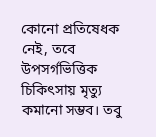কোনো প্রতিষেধক নেই, তবে উপসর্গভিত্তিক চিকিৎসায় মৃত্যু কমানো সম্ভব। তবু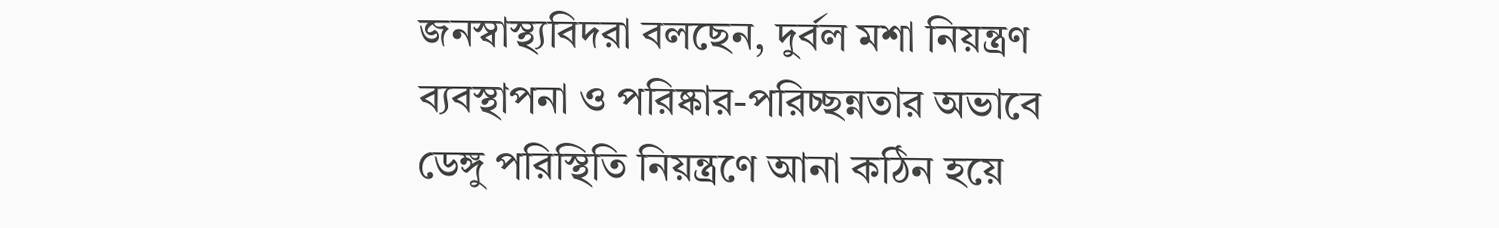জনস্বাস্থ্যবিদরা বলছেন, দুর্বল মশা নিয়ন্ত্রণ ব্যবস্থাপনা ও পরিষ্কার-পরিচ্ছন্নতার অভাবে ডেঙ্গু পরিস্থিতি নিয়ন্ত্রণে আনা কঠিন হয়ে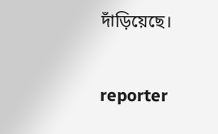দাঁড়িয়েছে।

reporter